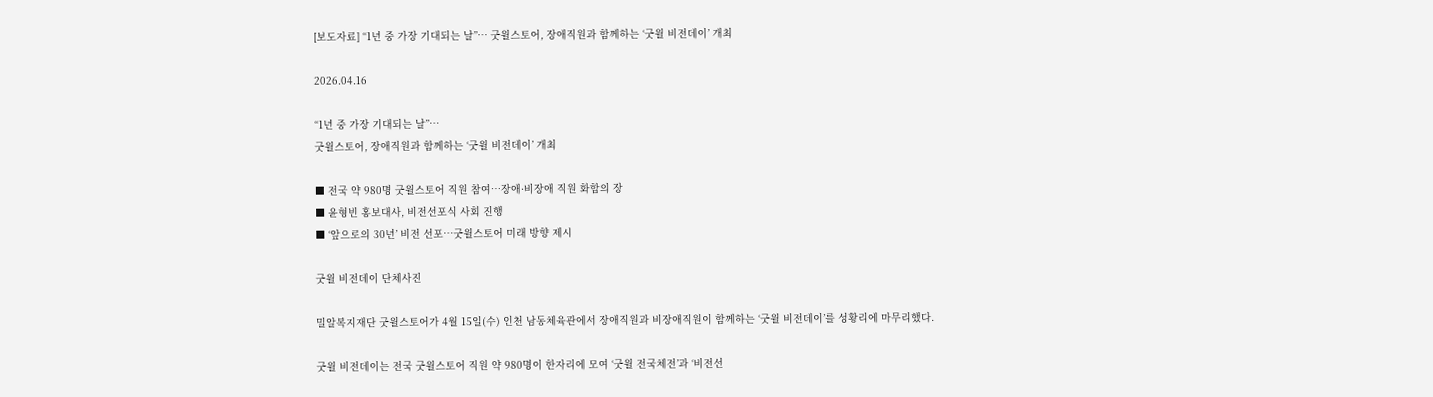[보도자료] “1년 중 가장 기대되는 날”… 굿윌스토어, 장애직원과 함께하는 ‘굿윌 비전데이’ 개최

2026.04.16

“1년 중 가장 기대되는 날”…
굿윌스토어, 장애직원과 함께하는 ‘굿윌 비전데이’ 개최

■ 전국 약 980명 굿윌스토어 직원 참여…장애·비장애 직원 화합의 장
■ 윤형빈 홍보대사, 비전선포식 사회 진행
■ ‘앞으로의 30년’ 비전 선포…굿윌스토어 미래 방향 제시

굿윌 비전데이 단체사진

밀알복지재단 굿윌스토어가 4월 15일(수) 인천 남동체육관에서 장애직원과 비장애직원이 함께하는 ‘굿윌 비전데이’를 성황리에 마무리했다.

굿윌 비전데이는 전국 굿윌스토어 직원 약 980명이 한자리에 모여 ‘굿윌 전국체전’과 ‘비전선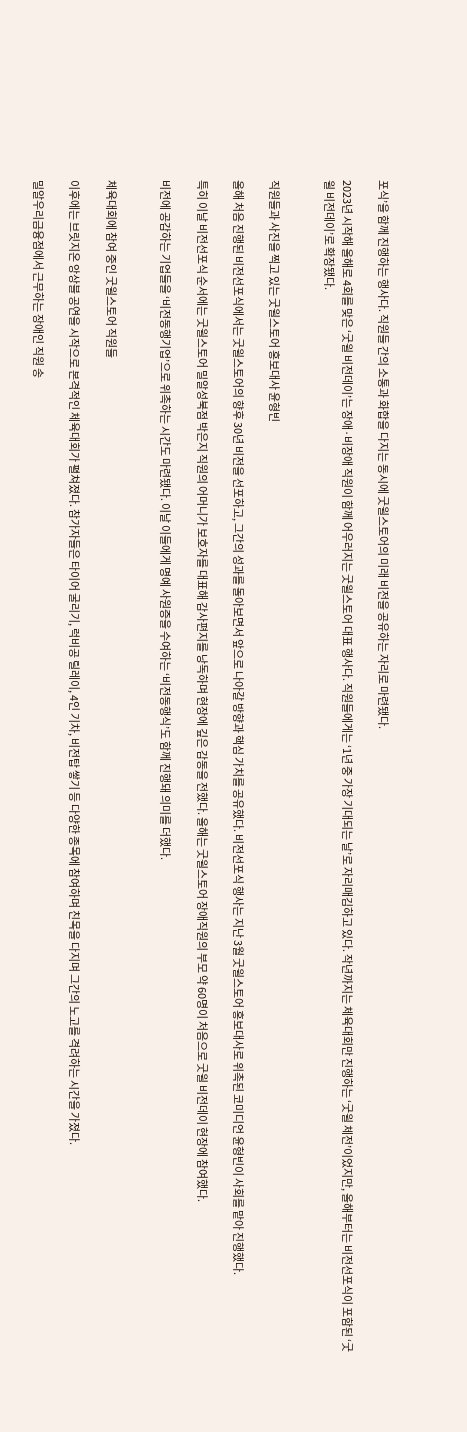포식’을 함께 진행하는 행사다. 직원들 간의 소통과 화합을 다지는 동시에 굿윌스토어의 미래 비전을 공유하는 자리로 마련됐다.

2023년 시작해 올해로 4회를 맞은 ‘굿윌 비전데이’는 장애·비장애 직원이 함께 어우러지는 굿윌스토어 대표 행사다. 직원들에게는 ‘1년 중 가장 기대되는 날’로 자리매김하고 있다. 작년까지는 체육대회만 진행하는 ‘굿윌 체전’이었지만, 올해부터는 비전선포식이 포함된 ‘굿윌 비전데이’로 확장됐다.


직원들과 사진을 찍고 있는 굿윌스토어 홍보대사 윤형빈

올해 처음 진행된 비전선포식에서는 굿윌스토어의 향후 30년 비전을 선포하고, 그간의 성과를 돌아보면서 앞으로 나아갈 방향과 핵심 가치를 공유했다. 비전선포식 행사는 지난 3월 굿윌스토어 홍보대사로 위촉된 코미디언 윤형빈이 사회를 맡아 진행했다.

특히 이날 비전선포식 순서에는 굿윌스토어 밀알성북점 박은지 직원의 어머니가 보호자를 대표해 감사편지를 낭독하며 현장에 깊은 감동을 전했다. 올해는 굿윌스토어 장애직원의 부모 약 60명이 처음으로 굿윌 비전데이 현장에 참여했다.

비전에 공감하는 기업들을 ‘비전동행기업’으로 위촉하는 시간도 마련됐다. 이날 이들에게 명예 사원증을 수여하는 ‘비전동행식’도 함께 진행돼 의미를 더했다.


체육대회에 참여 중인 굿윌스토어 직원들

이후에는 브릿지온 앙상블 공연을 시작으로 본격적인 체육대회가 펼쳐졌다. 참가자들은 타이어 굴리기, 럭비공 릴레이, 4인 기차, 비전탑 쌓기 등 다양한 종목에 참여하며 친목을 다지며 그간의 노고를 격려하는 시간을 가졌다.

밀알우리금융점에서 근무하는 장애인 직원 송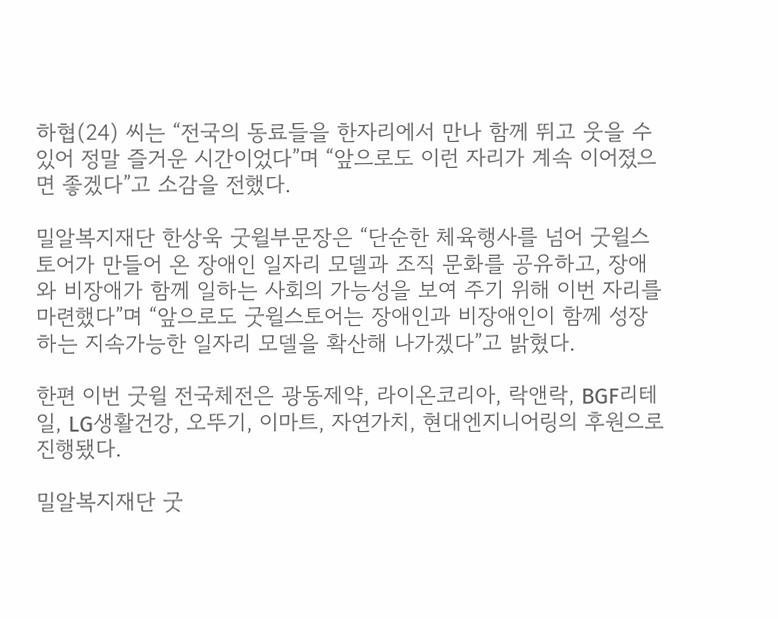하협(24) 씨는 “전국의 동료들을 한자리에서 만나 함께 뛰고 웃을 수 있어 정말 즐거운 시간이었다”며 “앞으로도 이런 자리가 계속 이어졌으면 좋겠다”고 소감을 전했다.

밀알복지재단 한상욱 굿윌부문장은 “단순한 체육행사를 넘어 굿윌스토어가 만들어 온 장애인 일자리 모델과 조직 문화를 공유하고, 장애와 비장애가 함께 일하는 사회의 가능성을 보여 주기 위해 이번 자리를 마련했다”며 “앞으로도 굿윌스토어는 장애인과 비장애인이 함께 성장하는 지속가능한 일자리 모델을 확산해 나가겠다”고 밝혔다.

한편 이번 굿윌 전국체전은 광동제약, 라이온코리아, 락앤락, BGF리테일, LG생활건강, 오뚜기, 이마트, 자연가치, 현대엔지니어링의 후원으로 진행됐다.

밀알복지재단 굿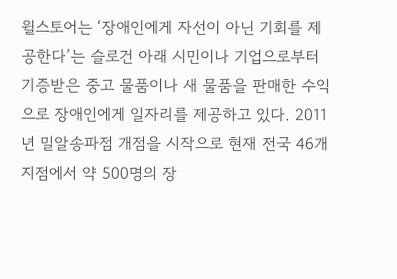윌스토어는 ‘장애인에게 자선이 아닌 기회를 제공한다’는 슬로건 아래 시민이나 기업으로부터 기증받은 중고 물품이나 새 물품을 판매한 수익으로 장애인에게 일자리를 제공하고 있다. 2011년 밀알송파점 개점을 시작으로 현재 전국 46개 지점에서 약 500명의 장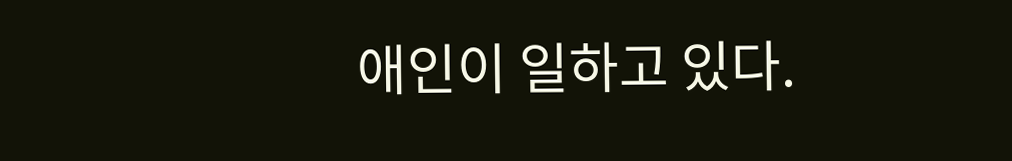애인이 일하고 있다.